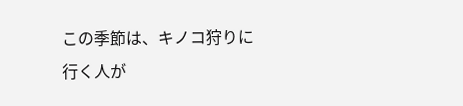この季節は、キノコ狩りに行く人が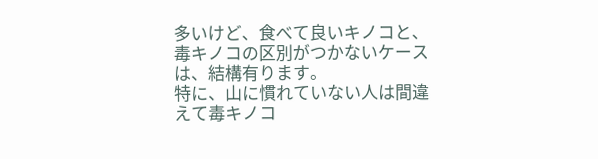多いけど、食べて良いキノコと、毒キノコの区別がつかないケースは、結構有ります。
特に、山に慣れていない人は間違えて毒キノコ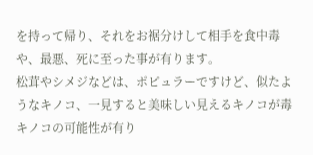を持って帰り、それをお裾分けして相手を食中毒や、最悪、死に至った事が有ります。
松茸やシメジなどは、ポピュラーですけど、似たようなキノコ、一見すると美味しい見えるキノコが毒キノコの可能性が有り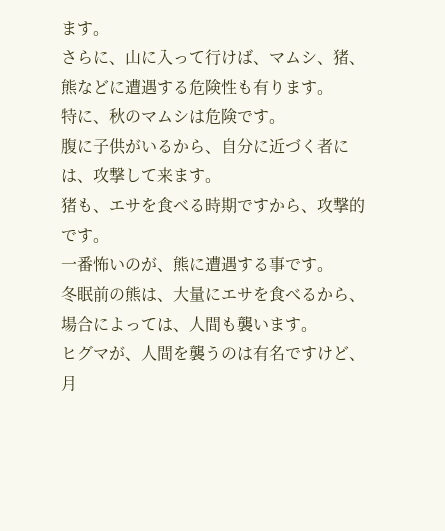ます。
さらに、山に入って行けば、マムシ、猪、熊などに遭遇する危険性も有ります。
特に、秋のマムシは危険です。
腹に子供がいるから、自分に近づく者には、攻撃して来ます。
猪も、エサを食べる時期ですから、攻撃的です。
一番怖いのが、熊に遭遇する事です。
冬眠前の熊は、大量にエサを食べるから、場合によっては、人間も襲います。
ヒグマが、人間を襲うのは有名ですけど、月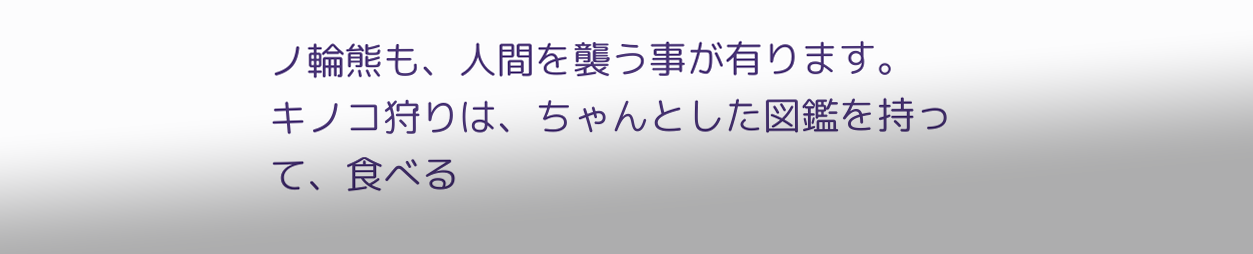ノ輪熊も、人間を襲う事が有ります。
キノコ狩りは、ちゃんとした図鑑を持って、食べる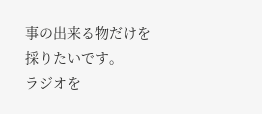事の出来る物だけを採りたいです。
ラジオを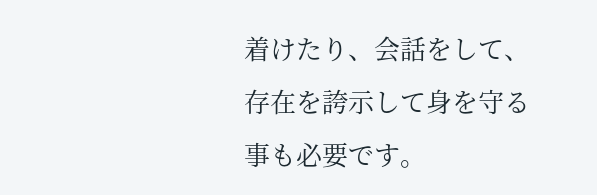着けたり、会話をして、存在を誇示して身を守る事も必要です。